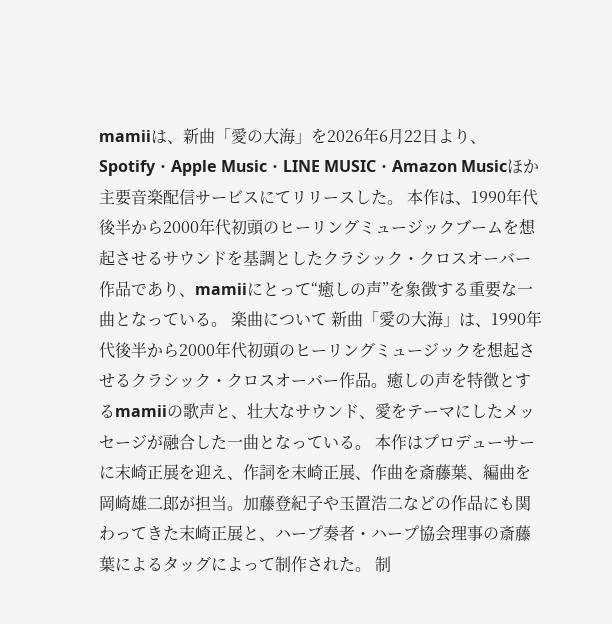mamiiは、新曲「愛の大海」を2026年6月22日より、Spotify・Apple Music・LINE MUSIC・Amazon Musicほか主要音楽配信サービスにてリリースした。 本作は、1990年代後半から2000年代初頭のヒーリングミュージックブームを想起させるサウンドを基調としたクラシック・クロスオーバー作品であり、mamiiにとって“癒しの声”を象徴する重要な一曲となっている。 楽曲について 新曲「愛の大海」は、1990年代後半から2000年代初頭のヒーリングミュージックを想起させるクラシック・クロスオーバー作品。癒しの声を特徴とするmamiiの歌声と、壮大なサウンド、愛をテーマにしたメッセージが融合した一曲となっている。 本作はプロデューサーに末崎正展を迎え、作詞を末崎正展、作曲を斎藤葉、編曲を岡崎雄二郎が担当。加藤登紀子や玉置浩二などの作品にも関わってきた末崎正展と、ハープ奏者・ハープ協会理事の斎藤葉によるタッグによって制作された。 制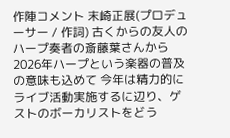作陣コメント 末崎正展(プロデューサー / 作詞) 古くからの友人のハープ奏者の斎藤葉さんから 2026年ハープという楽器の普及の意味も込めて 今年は精力的にライブ活動実施するに辺り、ゲストのボーカリストをどう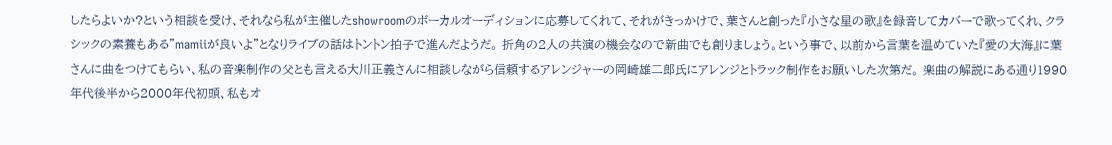したらよいか?という相談を受け、それなら私が主催したshowroomのボーカルオーディションに応募してくれて、それがきっかけで、葉さんと創った『小さな星の歌』を録音してカバーで歌ってくれ、クラシックの素養もある"mamiiが良いよ"となりライブの話はトントン拍子で進んだようだ。 折角の2人の共演の機会なので新曲でも創りましょう。という事で、以前から言葉を温めていた『愛の大海』に葉さんに曲をつけてもらい、私の音楽制作の父とも言える大川正義さんに相談しながら信頼するアレンジャーの岡崎雄二郎氏にアレンジとトラック制作をお願いした次第だ。 楽曲の解説にある通り1990年代後半から2000年代初頭、私もオ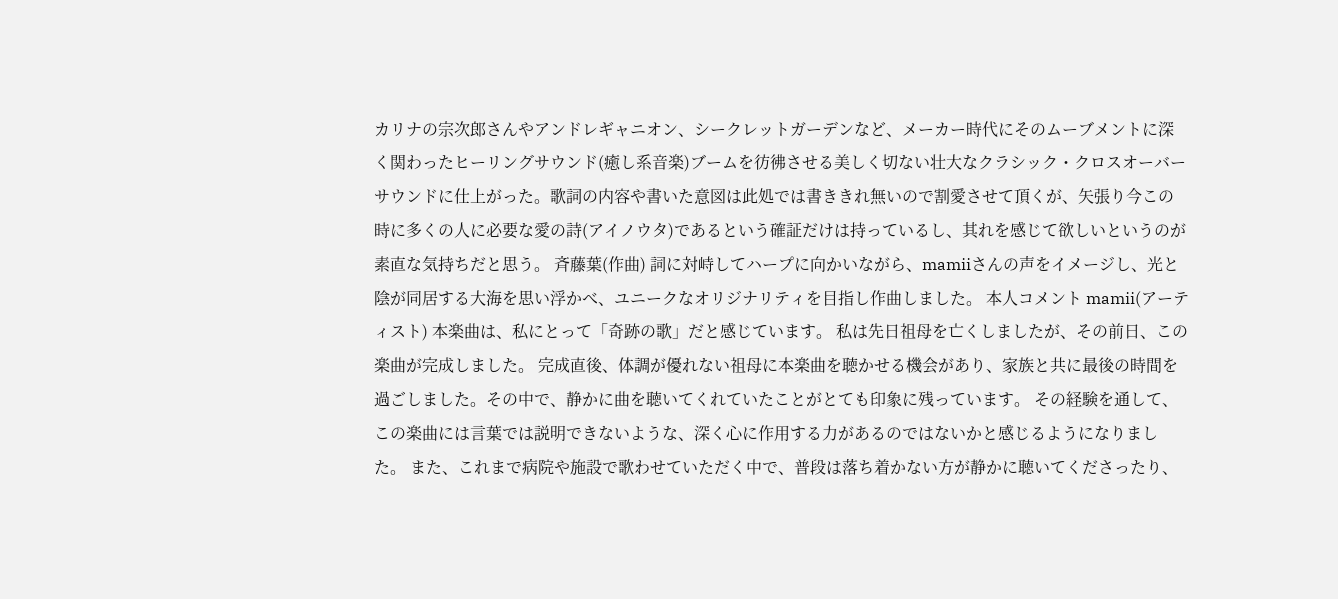カリナの宗次郎さんやアンドレギャニオン、シークレットガーデンなど、メーカー時代にそのムーブメントに深く関わったヒーリングサウンド(癒し系音楽)ブームを彷彿させる美しく切ない壮大なクラシック・クロスオーバーサウンドに仕上がった。歌詞の内容や書いた意図は此処では書ききれ無いので割愛させて頂くが、矢張り今この時に多くの人に必要な愛の詩(アイノウタ)であるという確証だけは持っているし、其れを感じて欲しいというのが素直な気持ちだと思う。 斉藤葉(作曲) 詞に対峙してハープに向かいながら、mamiiさんの声をイメージし、光と陰が同居する大海を思い浮かべ、ユニークなオリジナリティを目指し作曲しました。 本人コメント mamii(アーティスト) 本楽曲は、私にとって「奇跡の歌」だと感じています。 私は先日祖母を亡くしましたが、その前日、この楽曲が完成しました。 完成直後、体調が優れない祖母に本楽曲を聴かせる機会があり、家族と共に最後の時間を過ごしました。その中で、静かに曲を聴いてくれていたことがとても印象に残っています。 その経験を通して、この楽曲には言葉では説明できないような、深く心に作用する力があるのではないかと感じるようになりました。 また、これまで病院や施設で歌わせていただく中で、普段は落ち着かない方が静かに聴いてくださったり、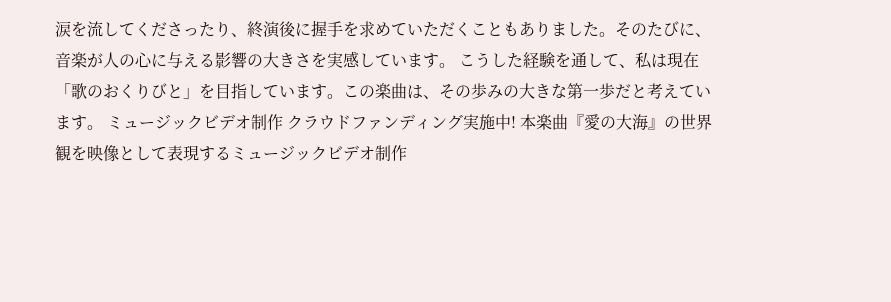涙を流してくださったり、終演後に握手を求めていただくこともありました。そのたびに、音楽が人の心に与える影響の大きさを実感しています。 こうした経験を通して、私は現在「歌のおくりびと」を目指しています。この楽曲は、その歩みの大きな第一歩だと考えています。 ミュージックビデオ制作 クラウドファンディング実施中! 本楽曲『愛の大海』の世界観を映像として表現するミュージックビデオ制作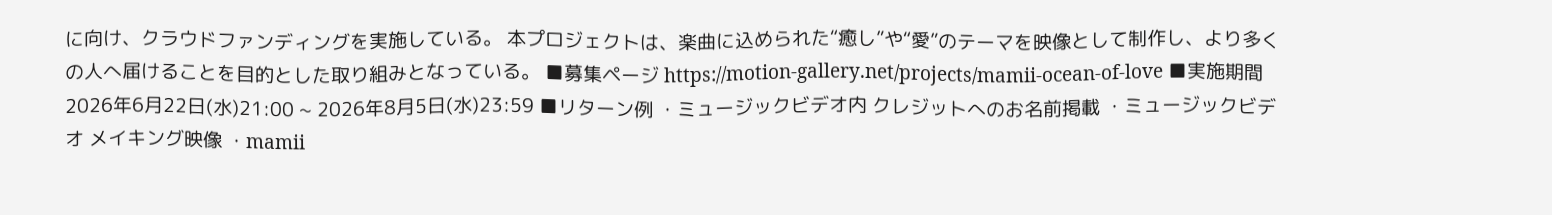に向け、クラウドファンディングを実施している。 本プロジェクトは、楽曲に込められた“癒し”や“愛”のテーマを映像として制作し、より多くの人へ届けることを目的とした取り組みとなっている。 ■募集ページ https://motion-gallery.net/projects/mamii-ocean-of-love ■実施期間 2026年6月22日(水)21:00 ~ 2026年8月5日(水)23:59 ■リターン例 ・ミュージックビデオ内 クレジットへのお名前掲載 ・ミュージックビデオ メイキング映像 ・mamii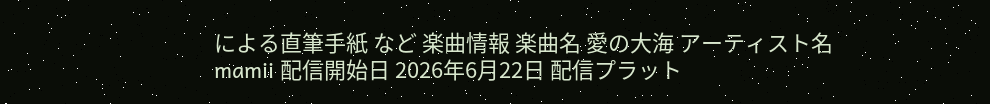による直筆手紙 など 楽曲情報 楽曲名 愛の大海 アーティスト名 mamii 配信開始日 2026年6月22日 配信プラット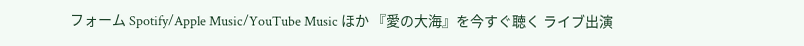フォーム Spotify/Apple Music/YouTube Music ほか 『愛の大海』を今すぐ聴く ライブ出演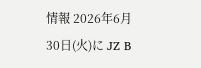情報 2026年6月30日(火)に JZ B